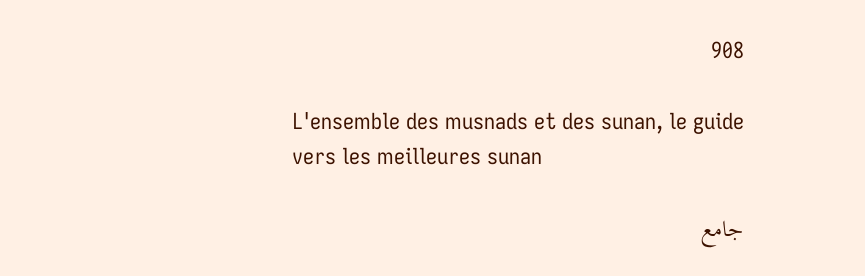908

L'ensemble des musnads et des sunan, le guide vers les meilleures sunan

جامع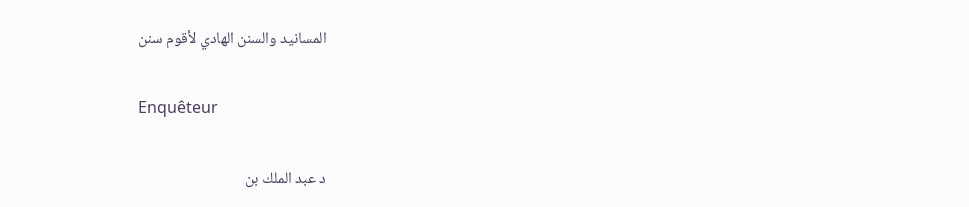المسانيد والسنن الهادي لأقوم سنن

Enquêteur

د عبد الملك بن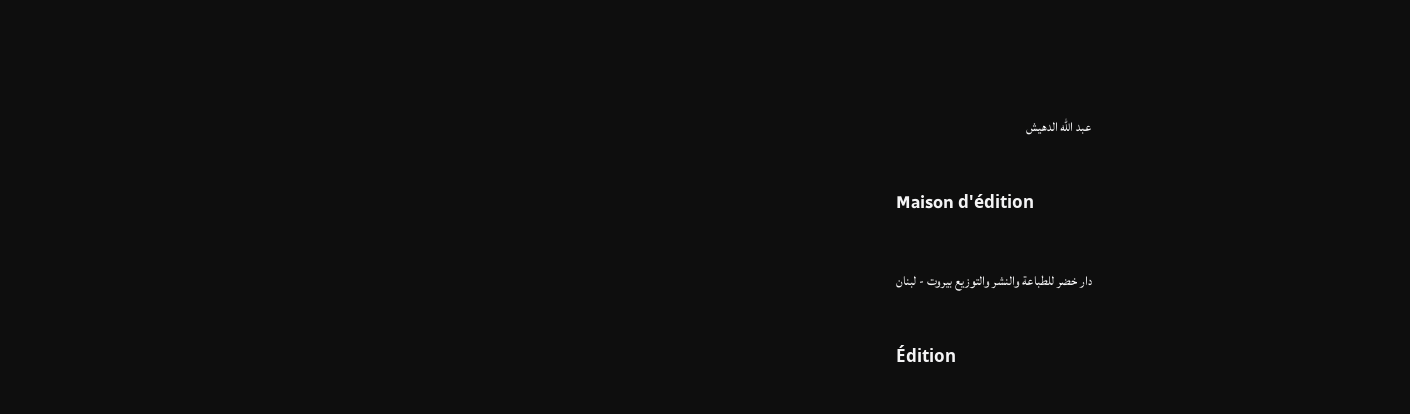عبد الله الدهيش

Maison d'édition

دار خضر للطباعة والنشر والتوزيع بيروت - لبنان

Édition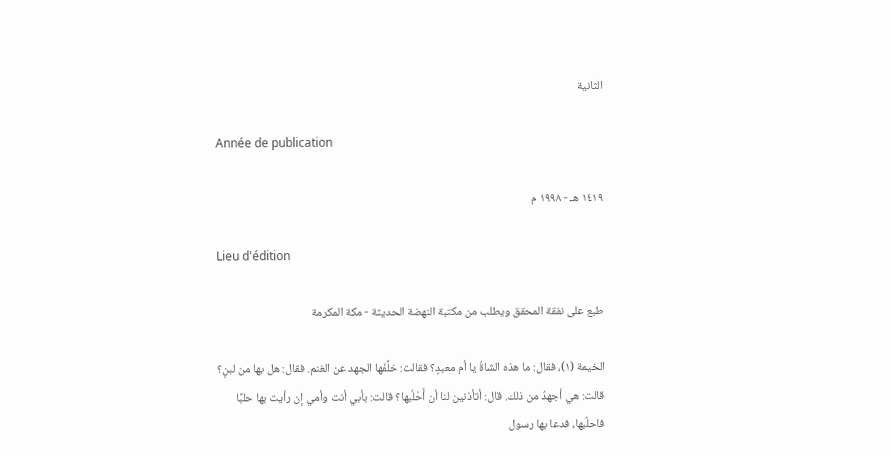الثانية

Année de publication

١٤١٩ هـ - ١٩٩٨ م

Lieu d'édition

طبع على نفقة المحقق ويطلب من مكتبة النهضة الحديثة - مكة المكرمة

الخيمة (١)، فقال: ما هذه الشاةُ يا أم معبدٍ؟ فقالت: خلَّفَها الجهد عن الغنم. فقال: هل بها من لبنٍ؟ قالت: هي أجهدُ من ذلك. قال: أتأذنين لنا أن أَحْلُبها؟ قالت: بأبي أنت وأمي إن رأيت بها حلبًا فاحلُبها، فدعا بها رسول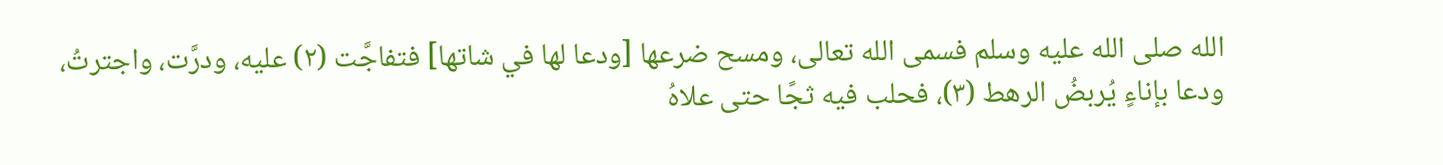الله صلى الله عليه وسلم فسمى الله تعالى، ومسح ضرعها [ودعا لها في شاتها] فتفاجَّت (٢) عليه، ودرَّت، واجترتُ، ودعا بإناءٍ يُربضُ الرهط (٣)، فحلب فيه ثجًا حتى علاهُ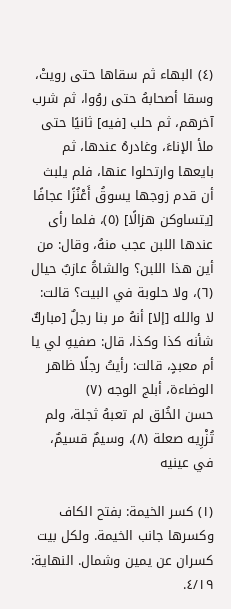(٤) البهاء ثم سقاها حتى رويتْ، وسقا أصحابهُ حتى روُوا، ثم شرب آخرهم، ثم حلب [فيه] ثانيًا حتى ملأ الإناءَ، وغادرهُ عندها، ثم بايعها وارتحلوا عنها، فلم يلبث أن قدم زوجها يسوقُ أَعْنُزًا عجافًا [يتساوكن هزالًا] (٥)، فلما رأى عندها اللبن عجب منهُ، وقال: من أين هذا اللبن؟ والشاةُ عازبٌ حيال (٦)، ولا حلوبة في البيت؟ قالت: لا والله [إلا] أنهُ مر بنا رجلٌ [مباركٌ شأنه كذا وكذا، قال: صفيهِ لي يا أم معبدٍ، قالت: رأيتُ رجلًا ظاهر الوضاءة، أبلج الوجه (٧)
حسن الخُلق لم تعبهُ ثجلة، ولم تُزْرِيه صعلة (٨)، وسيمٌ قسيمٌ، في عينيه

(١) كسر الخيمة: بفتح الكاف وكسرها جانب الخيمة. ولكل بيت كسران عن يمين وشمال. النهاية: ٤/١٩.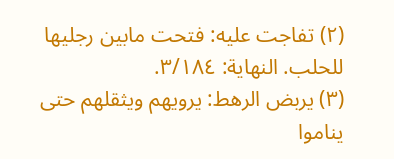(٢) تفاجت عليه: فتحت مابين رجليها للحلب. النهاية: ٣/١٨٤.
(٣) يربض الرهط: يرويهم ويثقلهم حتى يناموا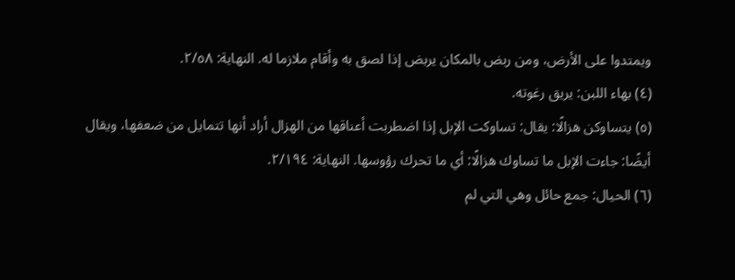ويمتدوا على الأرض، ومن ربض بالمكان يربض إذا لصق به وأقام ملازما له. النهاية: ٢/٥٨.
(٤) بهاء اللبن: يريق رغوته.
(٥) يتساوكن هزالًا: يقال: تساوكت الإبل إذا اضطربت أعناقها من الهزال أراد أنها تتمايل من ضعفها، ويقال أيضًا: جاءت الإبل ما تساوك هزالًا: أي ما تحرك رؤوسها. النهاية: ٢/١٩٤.
(٦) الحيال: جمع حائل وهي التي لم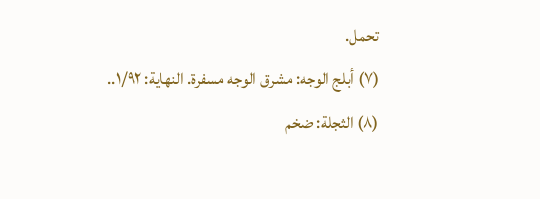تحمل.
(٧) أبلج الوجه: مشرق الوجه مسفرة. النهاية: ١/٩٢..
(٨) الثجلة: ضخم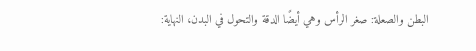البطن والصعلة: صغر الرأس وهي أيضًا الدقة والتحول في البدن، النهاية: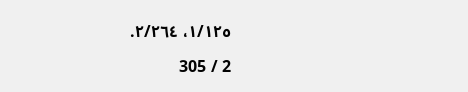١/١٢٥، ٢/٢٦٤.

2 / 305